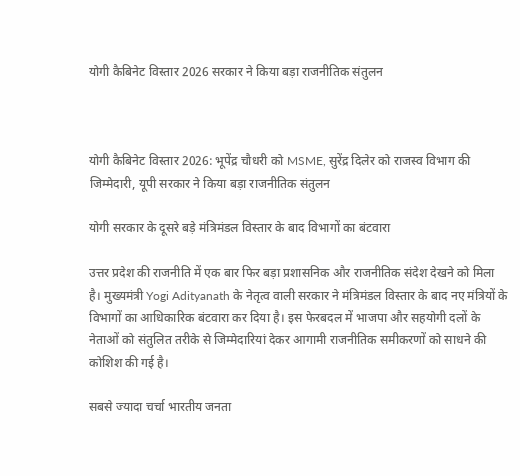योगी कैबिनेट विस्तार 2026 सरकार ने किया बड़ा राजनीतिक संतुलन



योगी कैबिनेट विस्तार 2026: भूपेंद्र चौधरी को MSME, सुरेंद्र दिलेर को राजस्व विभाग की जिम्मेदारी, यूपी सरकार ने किया बड़ा राजनीतिक संतुलन

योगी सरकार के दूसरे बड़े मंत्रिमंडल विस्तार के बाद विभागों का बंटवारा

उत्तर प्रदेश की राजनीति में एक बार फिर बड़ा प्रशासनिक और राजनीतिक संदेश देखने को मिला है। मुख्यमंत्री Yogi Adityanath के नेतृत्व वाली सरकार ने मंत्रिमंडल विस्तार के बाद नए मंत्रियों के विभागों का आधिकारिक बंटवारा कर दिया है। इस फेरबदल में भाजपा और सहयोगी दलों के नेताओं को संतुलित तरीके से जिम्मेदारियां देकर आगामी राजनीतिक समीकरणों को साधने की कोशिश की गई है।

सबसे ज्यादा चर्चा भारतीय जनता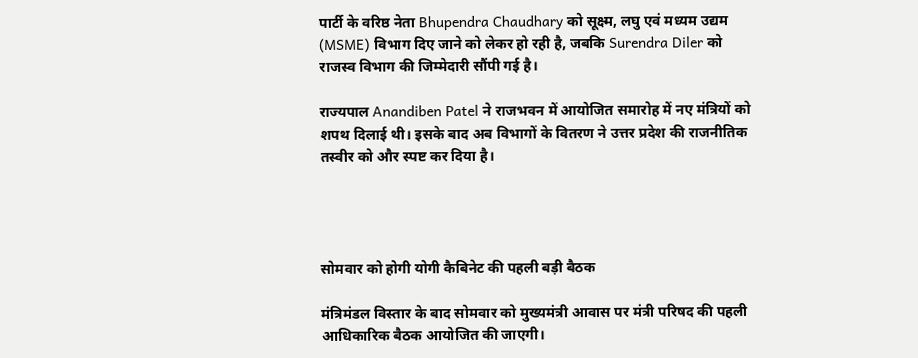पार्टी के वरिष्ठ नेता Bhupendra Chaudhary को सूक्ष्म, लघु एवं मध्यम उद्यम (MSME) विभाग दिए जाने को लेकर हो रही है, जबकि Surendra Diler को राजस्व विभाग की जिम्मेदारी सौंपी गई है।

राज्यपाल Anandiben Patel ने राजभवन में आयोजित समारोह में नए मंत्रियों को शपथ दिलाई थी। इसके बाद अब विभागों के वितरण ने उत्तर प्रदेश की राजनीतिक तस्वीर को और स्पष्ट कर दिया है।




सोमवार को होगी योगी कैबिनेट की पहली बड़ी बैठक

मंत्रिमंडल विस्तार के बाद सोमवार को मुख्यमंत्री आवास पर मंत्री परिषद की पहली आधिकारिक बैठक आयोजित की जाएगी।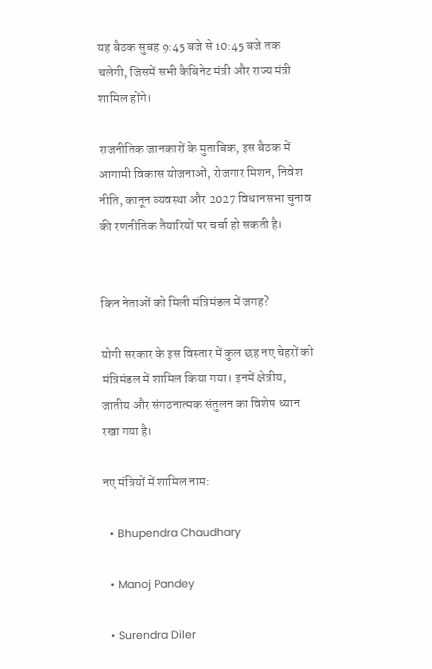यह बैठक सुबह 9:45 बजे से 10:45 बजे तक चलेगी, जिसमें सभी कैबिनेट मंत्री और राज्य मंत्री शामिल होंगे।

राजनीतिक जानकारों के मुताबिक, इस बैठक में आगामी विकास योजनाओं, रोजगार मिशन, निवेश नीति, कानून व्यवस्था और 2027 विधानसभा चुनाव की रणनीतिक तैयारियों पर चर्चा हो सकती है।


किन नेताओं को मिली मंत्रिमंडल में जगह?

योगी सरकार के इस विस्तार में कुल छह नए चेहरों को मंत्रिमंडल में शामिल किया गया। इनमें क्षेत्रीय, जातीय और संगठनात्मक संतुलन का विशेष ध्यान रखा गया है।

नए मंत्रियों में शामिल नाम:

  • Bhupendra Chaudhary

  • Manoj Pandey

  • Surendra Diler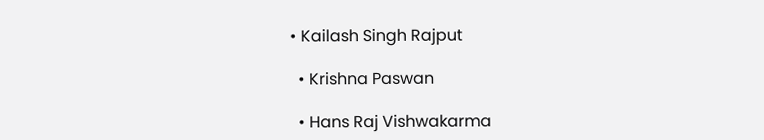• Kailash Singh Rajput

  • Krishna Paswan

  • Hans Raj Vishwakarma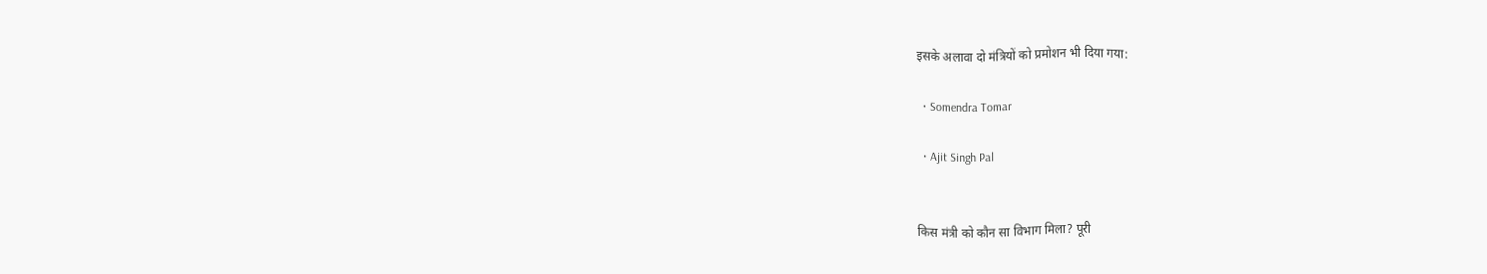इसके अलावा दो मंत्रियों को प्रमोशन भी दिया गया:

  • Somendra Tomar

  • Ajit Singh Pal


किस मंत्री को कौन सा विभाग मिला? पूरी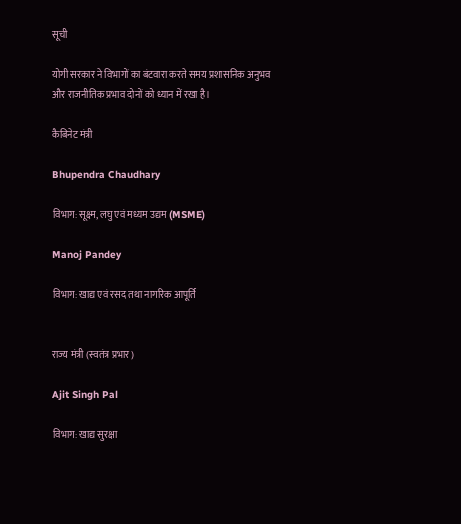सूची

योगी सरकार ने विभागों का बंटवारा करते समय प्रशासनिक अनुभव और राजनीतिक प्रभाव दोनों को ध्यान में रखा है।

कैबिनेट मंत्री

Bhupendra Chaudhary

विभाग: सूक्ष्म, लघु एवं मध्यम उद्यम (MSME)

Manoj Pandey

विभाग: खाद्य एवं रसद तथा नागरिक आपूर्ति


राज्य मंत्री (स्वतंत्र प्रभार)

Ajit Singh Pal

विभाग: खाद्य सुरक्षा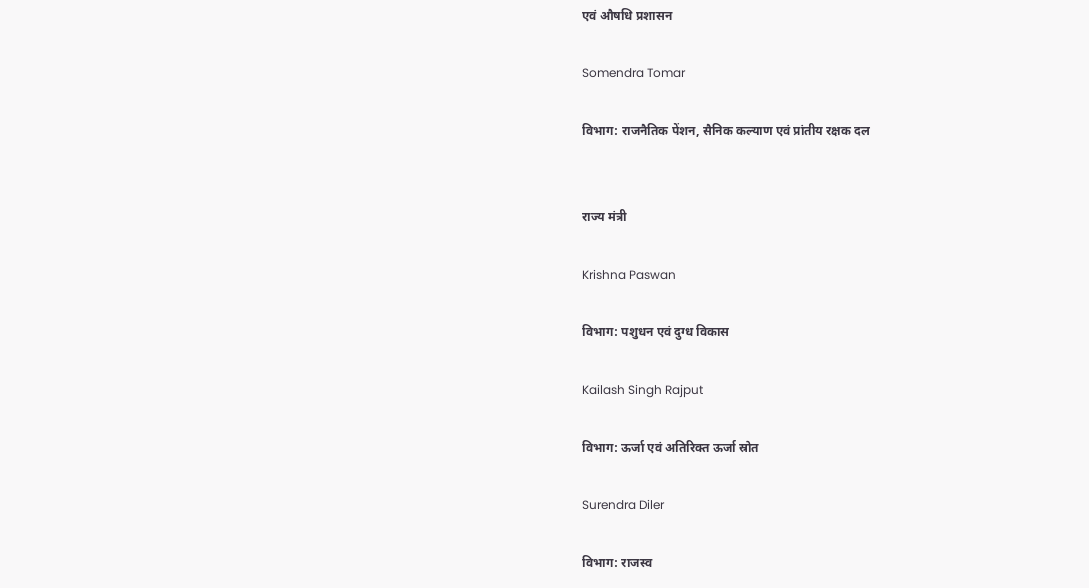एवं औषधि प्रशासन

Somendra Tomar

विभाग: राजनैतिक पेंशन, सैनिक कल्याण एवं प्रांतीय रक्षक दल


राज्य मंत्री

Krishna Paswan

विभाग: पशुधन एवं दुग्ध विकास

Kailash Singh Rajput

विभाग: ऊर्जा एवं अतिरिक्त ऊर्जा स्रोत

Surendra Diler

विभाग: राजस्व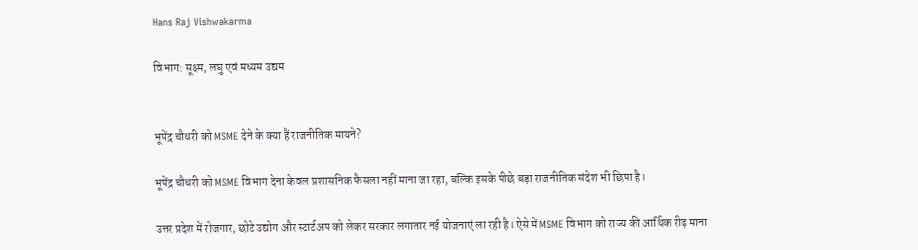Hans Raj Vishwakarma

विभाग: सूक्ष्म, लघु एवं मध्यम उद्यम


भूपेंद्र चौधरी को MSME देने के क्या हैं राजनीतिक मायने?

भूपेंद्र चौधरी को MSME विभाग देना केवल प्रशासनिक फैसला नहीं माना जा रहा, बल्कि इसके पीछे बड़ा राजनीतिक संदेश भी छिपा है।

उत्तर प्रदेश में रोजगार, छोटे उद्योग और स्टार्टअप को लेकर सरकार लगातार नई योजनाएं ला रही है। ऐसे में MSME विभाग को राज्य की आर्थिक रीढ़ माना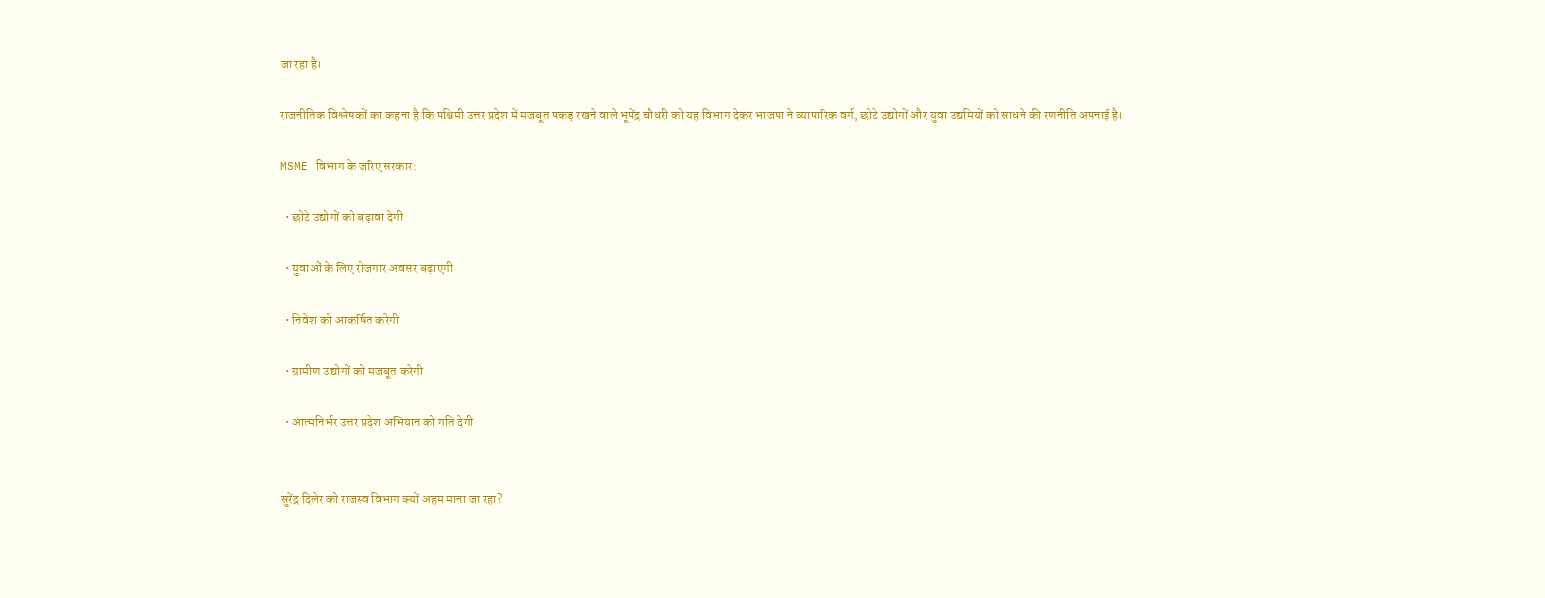जा रहा है।

राजनीतिक विश्लेषकों का कहना है कि पश्चिमी उत्तर प्रदेश में मजबूत पकड़ रखने वाले भूपेंद्र चौधरी को यह विभाग देकर भाजपा ने व्यापारिक वर्ग, छोटे उद्योगों और युवा उद्यमियों को साधने की रणनीति अपनाई है।

MSME विभाग के जरिए सरकार:

  • छोटे उद्योगों को बढ़ावा देगी

  • युवाओं के लिए रोजगार अवसर बढ़ाएगी

  • निवेश को आकर्षित करेगी

  • ग्रामीण उद्योगों को मजबूत करेगी

  • आत्मनिर्भर उत्तर प्रदेश अभियान को गति देगी


सुरेंद्र दिलेर को राजस्व विभाग क्यों अहम माना जा रहा?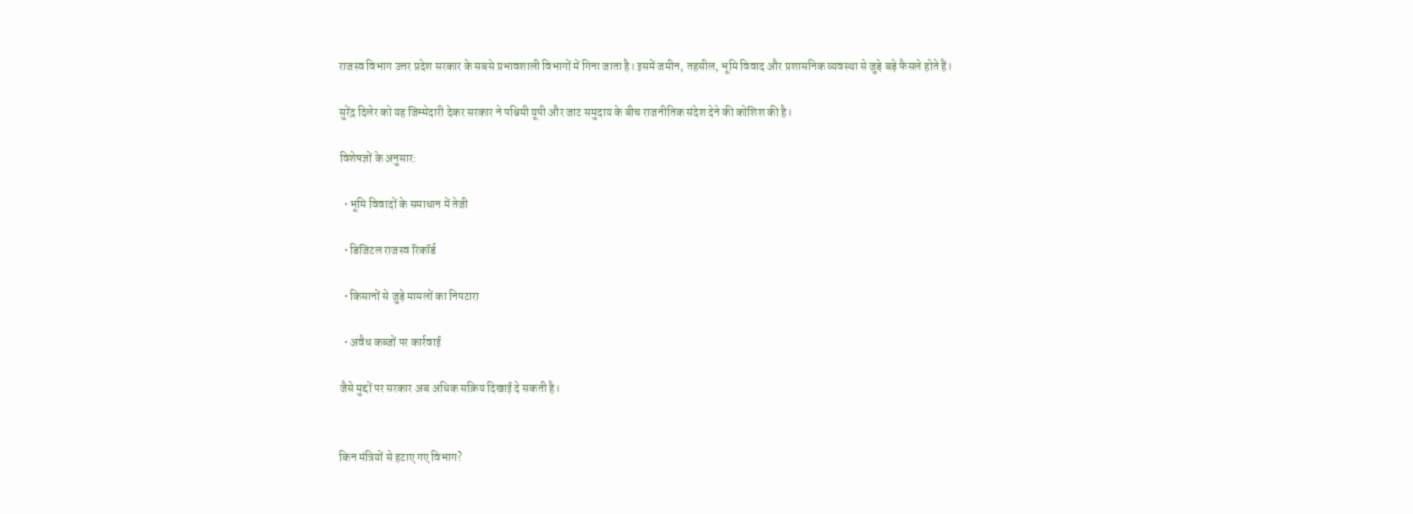राजस्व विभाग उत्तर प्रदेश सरकार के सबसे प्रभावशाली विभागों में गिना जाता है। इसमें जमीन, तहसील, भूमि विवाद और प्रशासनिक व्यवस्था से जुड़े बड़े फैसले होते हैं।

सुरेंद्र दिलेर को यह जिम्मेदारी देकर सरकार ने पश्चिमी यूपी और जाट समुदाय के बीच राजनीतिक संदेश देने की कोशिश की है।

विशेषज्ञों के अनुसार:

  • भूमि विवादों के समाधान में तेजी

  • डिजिटल राजस्व रिकॉर्ड

  • किसानों से जुड़े मामलों का निपटारा

  • अवैध कब्जों पर कार्रवाई

जैसे मुद्दों पर सरकार अब अधिक सक्रिय दिखाई दे सकती है।


किन मंत्रियों से हटाए गए विभाग?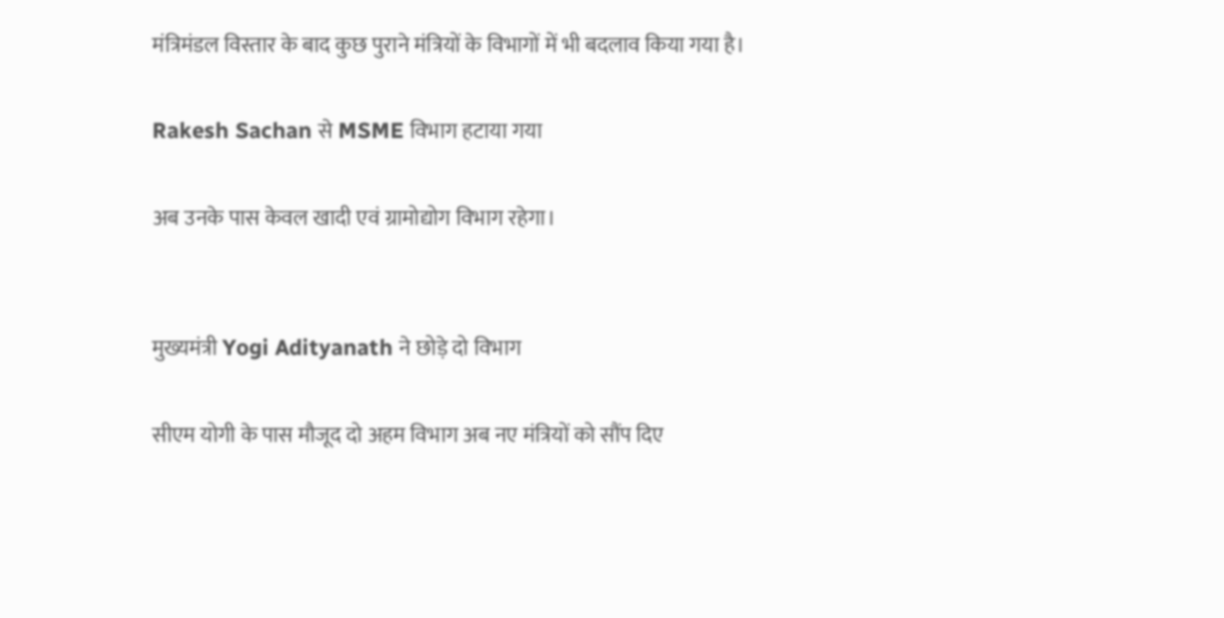मंत्रिमंडल विस्तार के बाद कुछ पुराने मंत्रियों के विभागों में भी बदलाव किया गया है।

Rakesh Sachan से MSME विभाग हटाया गया

अब उनके पास केवल खादी एवं ग्रामोद्योग विभाग रहेगा।


मुख्यमंत्री Yogi Adityanath ने छोड़े दो विभाग

सीएम योगी के पास मौजूद दो अहम विभाग अब नए मंत्रियों को सौंप दिए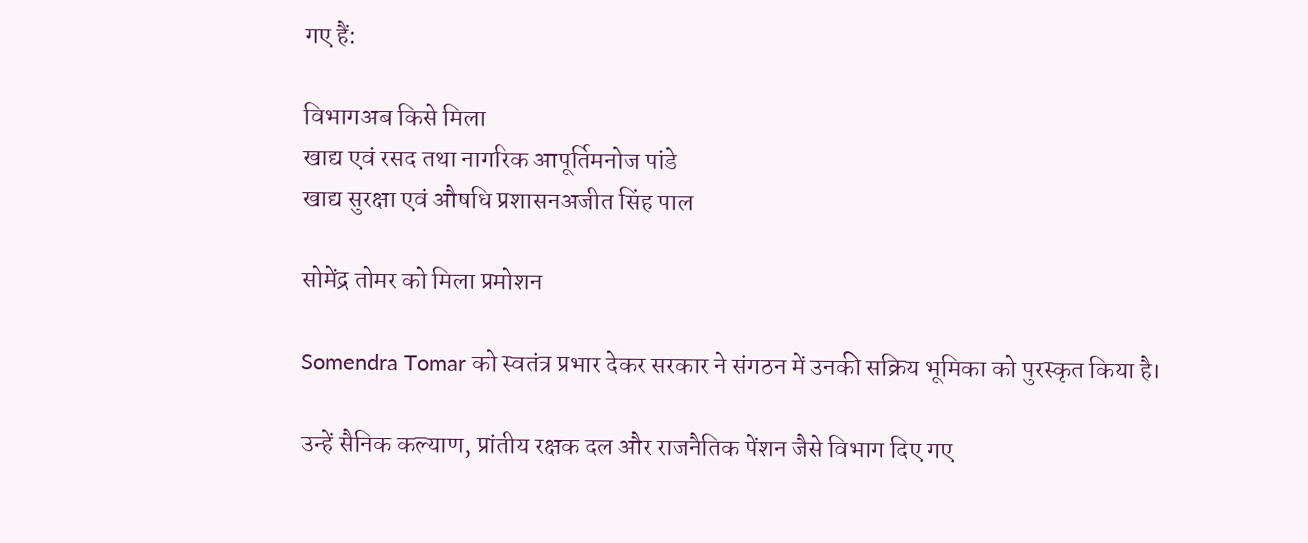गए हैं:

विभागअब किसे मिला
खाद्य एवं रसद तथा नागरिक आपूर्तिमनोज पांडे
खाद्य सुरक्षा एवं औषधि प्रशासनअजीत सिंह पाल

सोमेंद्र तोमर को मिला प्रमोशन

Somendra Tomar को स्वतंत्र प्रभार देकर सरकार ने संगठन में उनकी सक्रिय भूमिका को पुरस्कृत किया है।

उन्हें सैनिक कल्याण, प्रांतीय रक्षक दल और राजनैतिक पेंशन जैसे विभाग दिए गए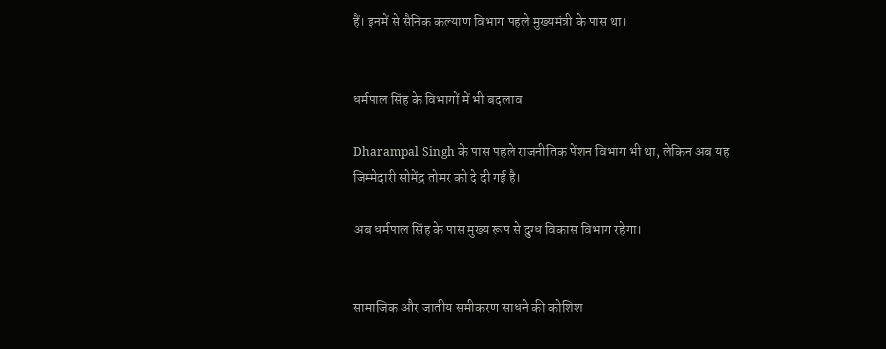हैं। इनमें से सैनिक कल्याण विभाग पहले मुख्यमंत्री के पास था।


धर्मपाल सिंह के विभागों में भी बदलाव

Dharampal Singh के पास पहले राजनीतिक पेंशन विभाग भी था, लेकिन अब यह जिम्मेदारी सोमेंद्र तोमर को दे दी गई है।

अब धर्मपाल सिंह के पास मुख्य रूप से दुग्ध विकास विभाग रहेगा।


सामाजिक और जातीय समीकरण साधने की कोशिश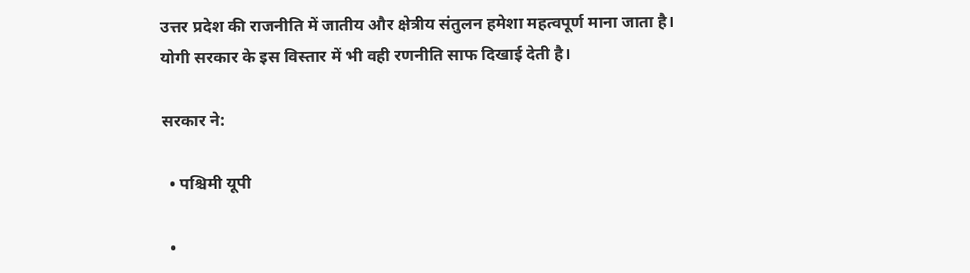उत्तर प्रदेश की राजनीति में जातीय और क्षेत्रीय संतुलन हमेशा महत्वपूर्ण माना जाता है। योगी सरकार के इस विस्तार में भी वही रणनीति साफ दिखाई देती है।

सरकार ने:

  • पश्चिमी यूपी

  •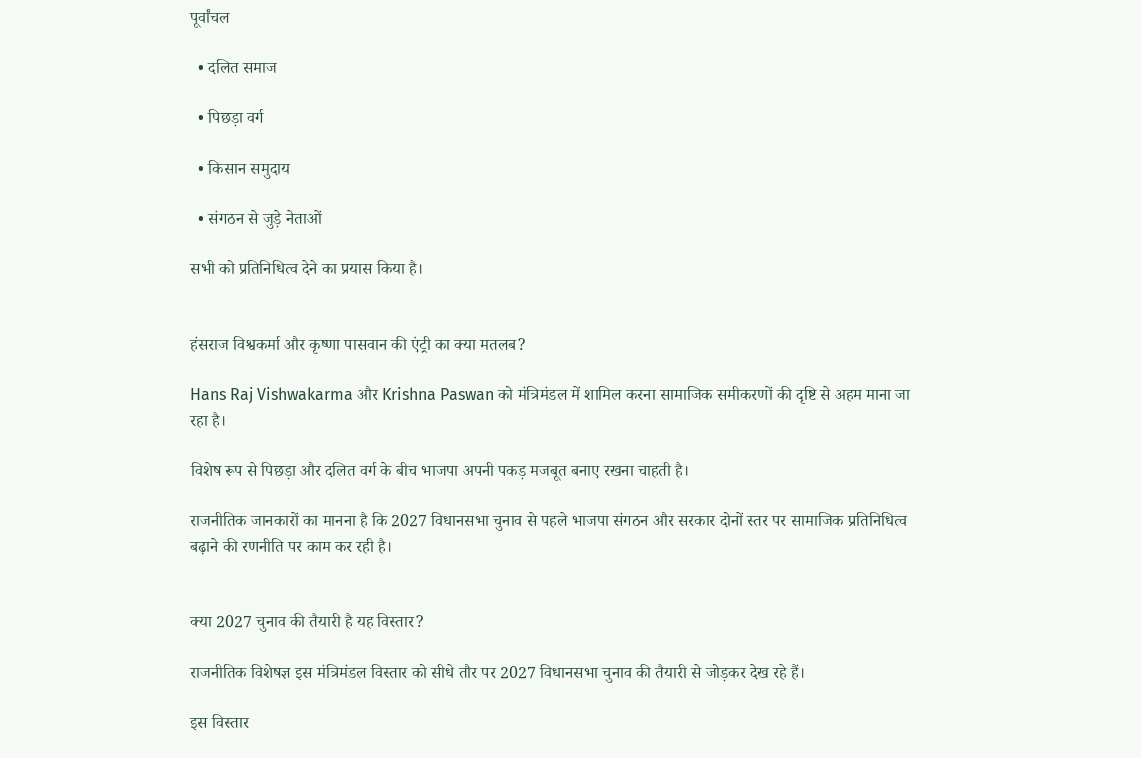पूर्वांचल

  • दलित समाज

  • पिछड़ा वर्ग

  • किसान समुदाय

  • संगठन से जुड़े नेताओं

सभी को प्रतिनिधित्व देने का प्रयास किया है।


हंसराज विश्वकर्मा और कृष्णा पासवान की एंट्री का क्या मतलब?

Hans Raj Vishwakarma और Krishna Paswan को मंत्रिमंडल में शामिल करना सामाजिक समीकरणों की दृष्टि से अहम माना जा रहा है।

विशेष रूप से पिछड़ा और दलित वर्ग के बीच भाजपा अपनी पकड़ मजबूत बनाए रखना चाहती है।

राजनीतिक जानकारों का मानना है कि 2027 विधानसभा चुनाव से पहले भाजपा संगठन और सरकार दोनों स्तर पर सामाजिक प्रतिनिधित्व बढ़ाने की रणनीति पर काम कर रही है।


क्या 2027 चुनाव की तैयारी है यह विस्तार?

राजनीतिक विशेषज्ञ इस मंत्रिमंडल विस्तार को सीधे तौर पर 2027 विधानसभा चुनाव की तैयारी से जोड़कर देख रहे हैं।

इस विस्तार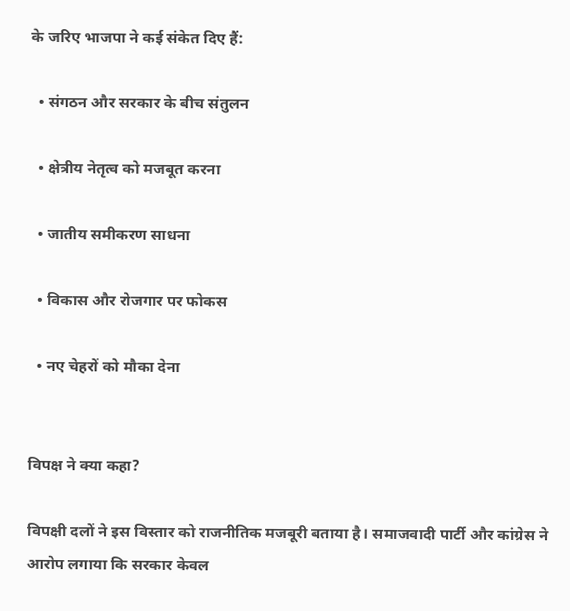के जरिए भाजपा ने कई संकेत दिए हैं:

  • संगठन और सरकार के बीच संतुलन

  • क्षेत्रीय नेतृत्व को मजबूत करना

  • जातीय समीकरण साधना

  • विकास और रोजगार पर फोकस

  • नए चेहरों को मौका देना


विपक्ष ने क्या कहा?

विपक्षी दलों ने इस विस्तार को राजनीतिक मजबूरी बताया है। समाजवादी पार्टी और कांग्रेस ने आरोप लगाया कि सरकार केवल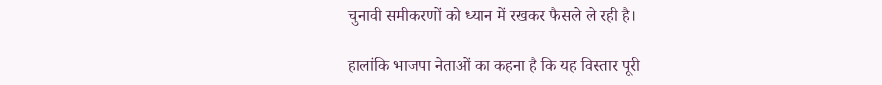चुनावी समीकरणों को ध्यान में रखकर फैसले ले रही है।

हालांकि भाजपा नेताओं का कहना है कि यह विस्तार पूरी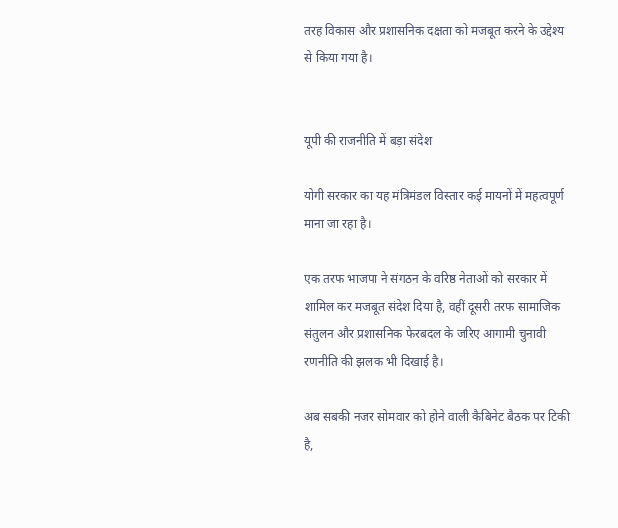तरह विकास और प्रशासनिक दक्षता को मजबूत करने के उद्देश्य से किया गया है।


यूपी की राजनीति में बड़ा संदेश

योगी सरकार का यह मंत्रिमंडल विस्तार कई मायनों में महत्वपूर्ण माना जा रहा है।

एक तरफ भाजपा ने संगठन के वरिष्ठ नेताओं को सरकार में शामिल कर मजबूत संदेश दिया है, वहीं दूसरी तरफ सामाजिक संतुलन और प्रशासनिक फेरबदल के जरिए आगामी चुनावी रणनीति की झलक भी दिखाई है।

अब सबकी नजर सोमवार को होने वाली कैबिनेट बैठक पर टिकी है,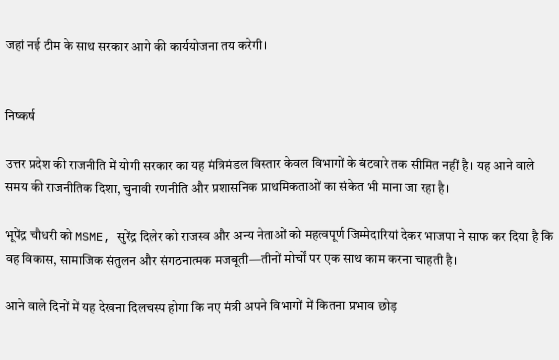जहां नई टीम के साथ सरकार आगे की कार्ययोजना तय करेगी।


निष्कर्ष

उत्तर प्रदेश की राजनीति में योगी सरकार का यह मंत्रिमंडल विस्तार केवल विभागों के बंटवारे तक सीमित नहीं है। यह आने वाले समय की राजनीतिक दिशा, चुनावी रणनीति और प्रशासनिक प्राथमिकताओं का संकेत भी माना जा रहा है।

भूपेंद्र चौधरी को MSME, सुरेंद्र दिलेर को राजस्व और अन्य नेताओं को महत्वपूर्ण जिम्मेदारियां देकर भाजपा ने साफ कर दिया है कि वह विकास, सामाजिक संतुलन और संगठनात्मक मजबूती—तीनों मोर्चों पर एक साथ काम करना चाहती है।

आने वाले दिनों में यह देखना दिलचस्प होगा कि नए मंत्री अपने विभागों में कितना प्रभाव छोड़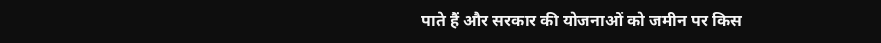पाते हैं और सरकार की योजनाओं को जमीन पर किस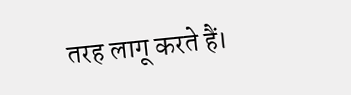तरह लागू करते हैं।